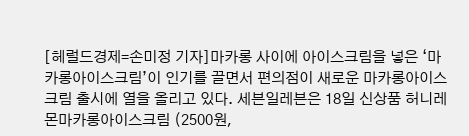[헤럴드경제=손미정 기자]마카롱 사이에 아이스크림을 넣은 ‘마카롱아이스크림’이 인기를 끌면서 편의점이 새로운 마카롱아이스크림 출시에 열을 올리고 있다. 세븐일레븐은 18일 신상품 허니레몬마카롱아이스크림 (2500원,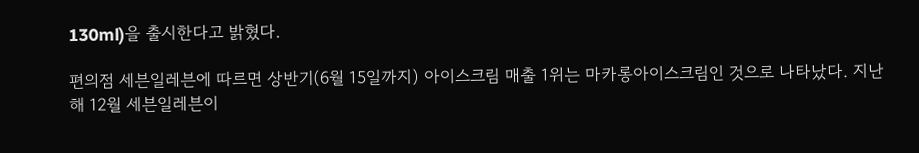130ml)을 출시한다고 밝혔다.

편의점 세븐일레븐에 따르면 상반기(6월 15일까지) 아이스크림 매출 1위는 마카롱아이스크림인 것으로 나타났다. 지난해 12월 세븐일레븐이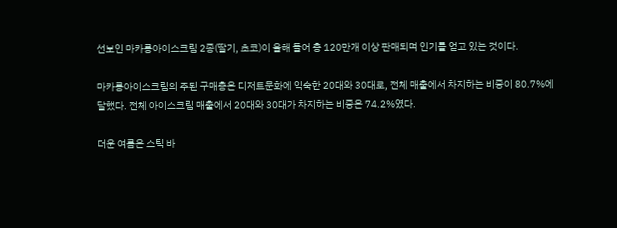선보인 마카롱아이스크림 2종(딸기, 초코)이 올해 들어 총 120만개 이상 판매되며 인기를 얻고 있는 것이다.

마카롱아이스크림의 주된 구매층은 디저트문화에 익숙한 20대와 30대로, 전체 매출에서 차지하는 비중이 80.7%에 달했다. 전체 아이스크림 매출에서 20대와 30대가 차지하는 비중은 74.2%였다.

더운 여름은 스틱 바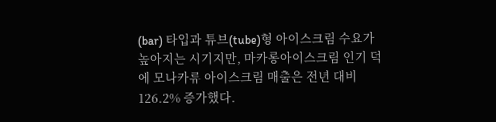(bar) 타입과 튜브(tube)형 아이스크림 수요가 높아지는 시기지만, 마카롱아이스크림 인기 덕에 모나카류 아이스크림 매출은 전년 대비 126.2% 증가했다.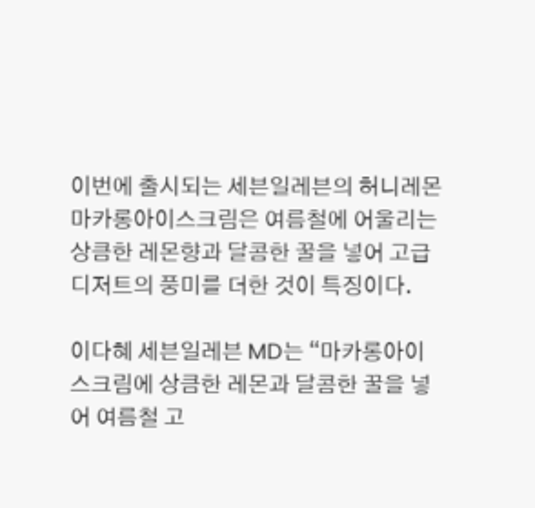이번에 출시되는 세븐일레븐의 허니레몬마카롱아이스크림은 여름철에 어울리는 상큼한 레몬향과 달콤한 꿀을 넣어 고급 디저트의 풍미를 더한 것이 특징이다.

이다혜 세븐일레븐 MD는 “마카롱아이스크림에 상큼한 레몬과 달콤한 꿀을 넣어 여름철 고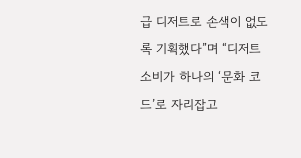급 디저트로 손색이 없도록 기획했다”며 “디저트 소비가 하나의 ‘문화 코드’로 자리잡고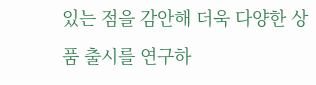있는 점을 감안해 더욱 다양한 상품 출시를 연구하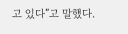고 있다”고 말했다.